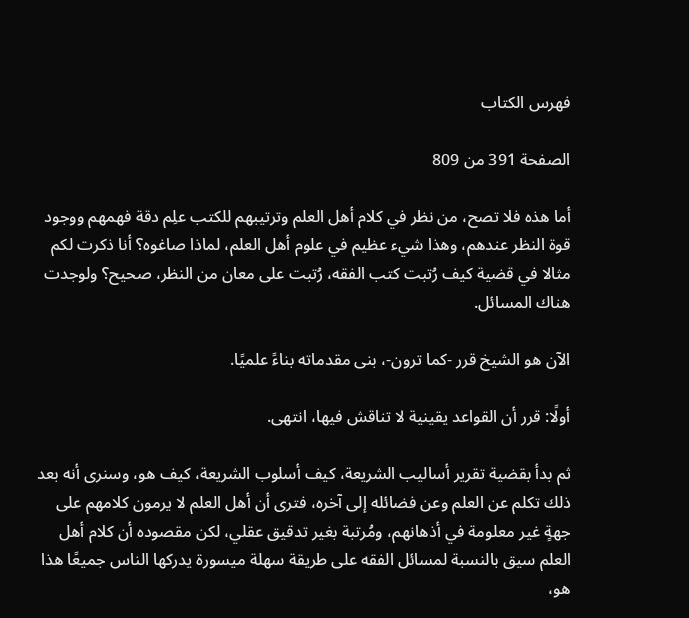فهرس الكتاب

الصفحة 391 من 809

أما هذه فلا تصح، من نظر في كلام أهل العلم وترتيبهم للكتب علِم دقة فهمهم ووجود قوة النظر عندهم، وهذا شيء عظيم في علوم أهل العلم، لماذا صاغوه؟ أنا ذكرت لكم مثالا في قضية كيف رُتبت كتب الفقه، رُتبت على معان من النظر، صحيح؟ ولوجدت هناك المسائل.

الآن هو الشيخ قرر -كما ترون-، بنى مقدماته بناءً علميًا.

أولًا: قرر أن القواعد يقينية لا تناقش فيها، انتهى.

ثم بدأ بقضية تقرير أساليب الشريعة، كيف أسلوب الشريعة، كيف هو، وسنرى أنه بعد ذلك تكلم عن العلم وعن فضائله إلى آخره، فترى أن أهل العلم لا يرمون كلامهم على جهةٍ غير معلومة في أذهانهم، ومُرتبة بغير تدقيق عقلي، لكن مقصوده أن كلام أهل العلم سيق بالنسبة لمسائل الفقه على طريقة سهلة ميسورة يدركها الناس جميعًا هذا هو،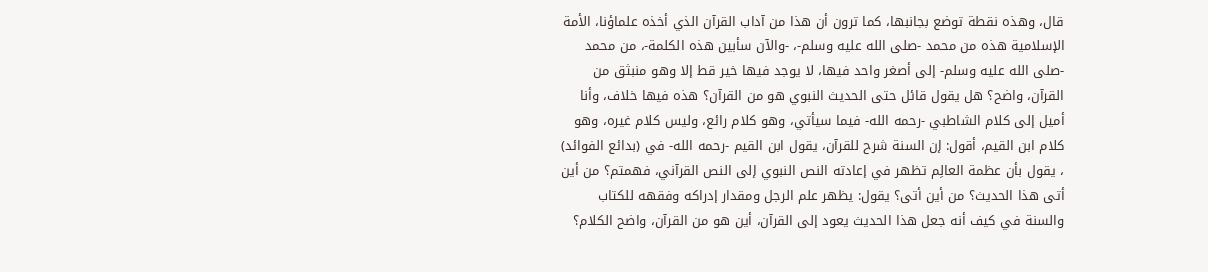قال، وهذه نقطة توضع بجانبها، كما ترون أن هذا من آداب القرآن الذي أخذه علماؤنا، الأمة الإسلامية هذه من محمد -صلى الله عليه وسلم-، -والآن سأبين هذه الكلمة-، من محمد -صلى الله عليه وسلم- إلى أصغر واحد فيها، لا يوجد فيها خير قط إلا وهو منبثق من القرآن، واضح؟ هل يقول قائل حتى الحديث النبوي هو من القرآن؟ هذه فيها خلاف، وأنا أميل إلى كلام الشاطبي -رحمه الله- فيما سيأتي، وهو كلام رائع، وليس كلام غيره، وهو كلام ابن القيم، أقول: إن السنة شرح للقرآن، يقول ابن القيم -رحمه الله- في (بدائع الفوائد) ، يقول بأن عظمة العالِم تظهر في إعادته النص النبوي إلى النص القرآني، فهمتم؟ من أين أتى هذا الحديث؟ من أين أتى؟ يقول: يظهر علم الرجل ومقدار إدراكه وفقهه للكتاب والسنة في كيف أنه جعل هذا الحديث يعود إلى القرآن، أين هو من القرآن، واضح الكلام؟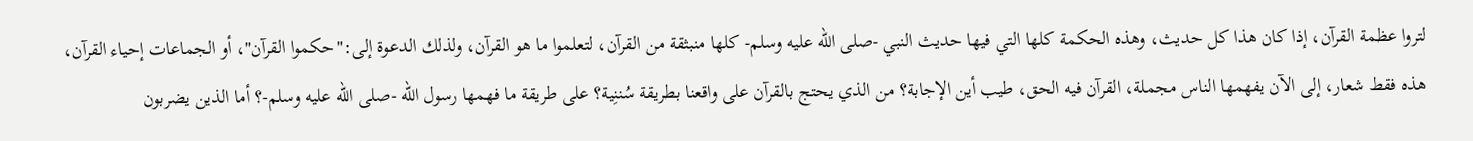لتروا عظمة القرآن، إذا كان هذا كل حديث، وهذه الحكمة كلها التي فيها حديث النبي -صلى الله عليه وسلم- كلها منبثقة من القرآن، لتعلموا ما هو القرآن، ولذلك الدعوة إلى:"حكموا القرآن"، أو الجماعات إحياء القرآن، هذه فقط شعار، إلى الآن يفهمها الناس مجملة، القرآن فيه الحق، طيب أين الإجابة؟ من الذي يحتج بالقرآن على واقعنا بطريقة سُننِية؟ على طريقة ما فهمها رسول الله -صلى الله عليه وسلم-؟ أما الذين يضربون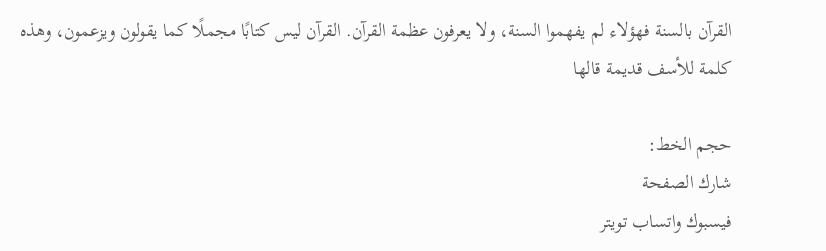القرآن بالسنة فهؤلاء لم يفهموا السنة، ولا يعرفون عظمة القرآن. القرآن ليس كتابًا مجملًا كما يقولون ويزعمون، وهذه كلمة للأسف قديمة قالها

حجم الخط:
شارك الصفحة
فيسبوك واتساب تويتر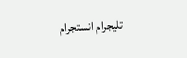تليجرام انستجرام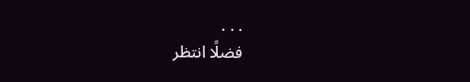. . .
فضلًا انتظر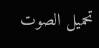تحميل الصوت